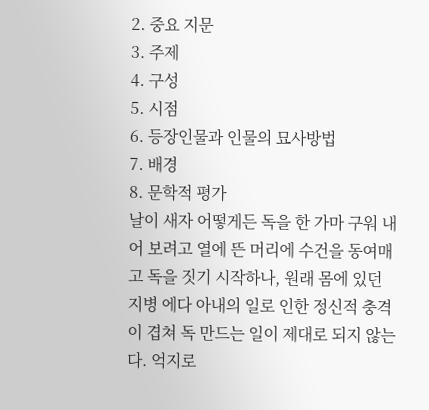2. 중요 지문
3. 주제
4. 구성
5. 시점
6. 등장인물과 인물의 묘사방법
7. 배경
8. 문학적 평가
날이 새자 어떻게든 독을 한 가마 구워 내어 보려고 열에 뜬 머리에 수건을 동여매고 독을 짓기 시작하나, 원래 몸에 있던 지병 에다 아내의 일로 인한 정신적 충격이 겹쳐 독 만드는 일이 제대로 되지 않는다. 억지로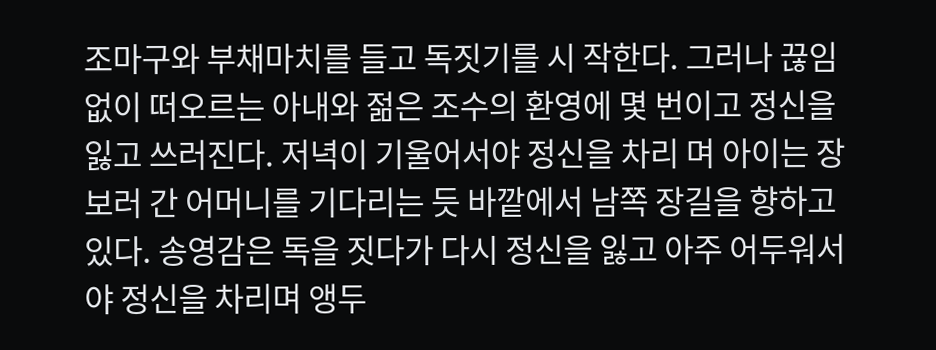조마구와 부채마치를 들고 독짓기를 시 작한다. 그러나 끊임없이 떠오르는 아내와 젊은 조수의 환영에 몇 번이고 정신을 잃고 쓰러진다. 저녁이 기울어서야 정신을 차리 며 아이는 장보러 간 어머니를 기다리는 듯 바깥에서 남쪽 장길을 향하고 있다. 송영감은 독을 짓다가 다시 정신을 잃고 아주 어두워서야 정신을 차리며 앵두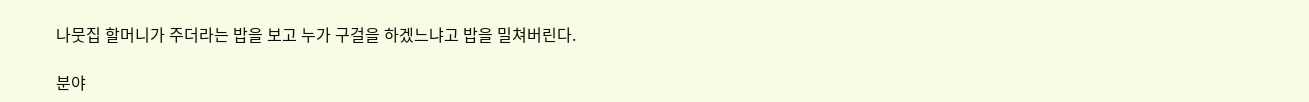나뭇집 할머니가 주더라는 밥을 보고 누가 구걸을 하겠느냐고 밥을 밀쳐버린다.

분야